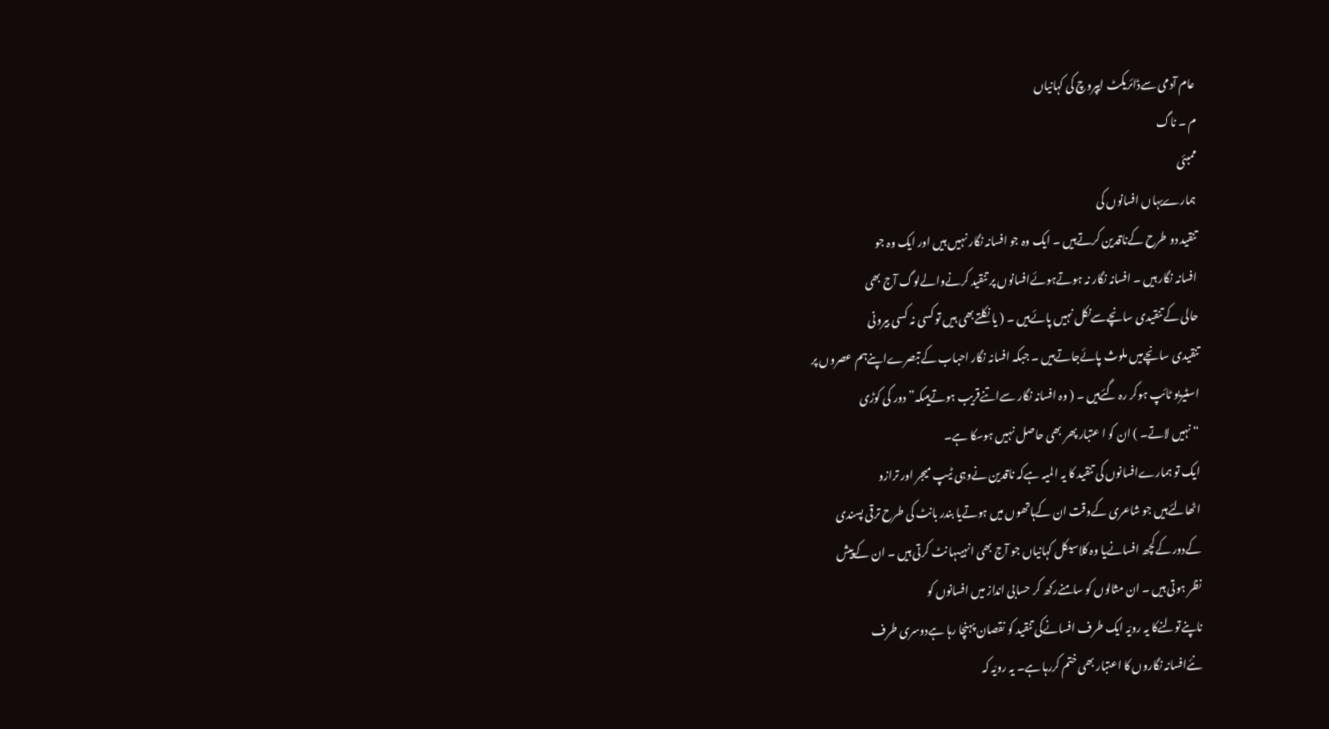عام آدمی سےڈائریکٹ ایپروچ کی کہانیاں
م ۔ ناگ
ممبئی
ہمارےیہاں افسانوں کی
تنقید دو طرح کےناقدین کرتےہیں ۔ ایک وہ جو افسانہ نگار نہیں ہیں اور ایک وہ جو
افسانہ نگار ہیں ۔ افسانہ نگار نہ ہوتےہوئےافسانوں پر تنقید کرنےوالےلوگ آج بھی
حالی کےتنقیدی سانچےسےنکل نہیں پائےہیں ۔ ( یا نکلتےبھی ہیں تو کسی نہ کسی بیرونی
تنقیدی سانچےمیں ملوث پائےجاتےہیں ۔ جبکہ افسانہ نگار احباب کےتبصرےاپنےہم عصروں پر
اسٹیریو ٹائپ ہوکر رہ گئےہیں ۔ ( وہ افسانہ نگار سےاتنےقریب ہوتےہیںکہ” دور کی کوڑی
“ نہیں لاتے۔ ) ان کو ا عتبار پھر بھی حاصل نہیں ہوسکا ہے۔
ایک تو ہمارےافسانوں کی تنقید کا یہ المیہ ہےکہ ناقدین نےوہی ٹیپ میجر اور ترازو
اٹھالئےہیں جو شاعری کےوقت ان کےہاتھوں میں ہوتےیا بندر بانٹ کی طرح ترقی پسندی
کےدور کےکچھ افسانےیا وہ کلاسیکل کہانیاں جو آج بھی انہیںہا نٹ کرتی ہیں ۔ ان کےپیش
نظر ہوتی ہیں ۔ ان مثالوں کو سامنےرکھ کر حسابی انداز میں افسانوں کو
ناپنےتولنےکا یہ رویّہ ایک طرف افسانےکی تنقید کو نقصان پہنچا رہا ہےدوسری طرف
نئےافسانہ نگاروں کا اعتبار بھی ختم کررہا ہے۔ یہ رویّہ کہ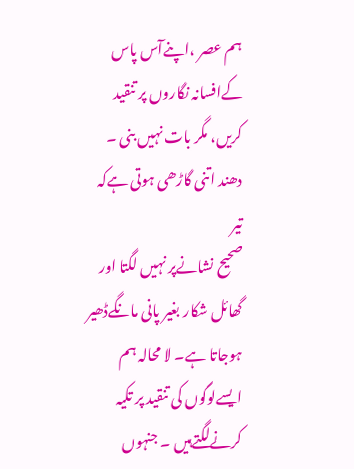ہم عصر ،اپنےآس پاس
کےافسانہ نگاروں پر تنقید کریں، مگر بات نہیں بنی ۔ دھند اتنی گاڑھی ہوتی ہےکہ تیر
صحیح نشانےپر نہیں لگتا اور گھائل شکار بغیر پانی مانگےڈھیر ہوجاتا ہے۔ لا محالہ ہم
ایسےلوگوں کی تنقید پر تکیہ کرنےلگتےہیں ۔ جنہوں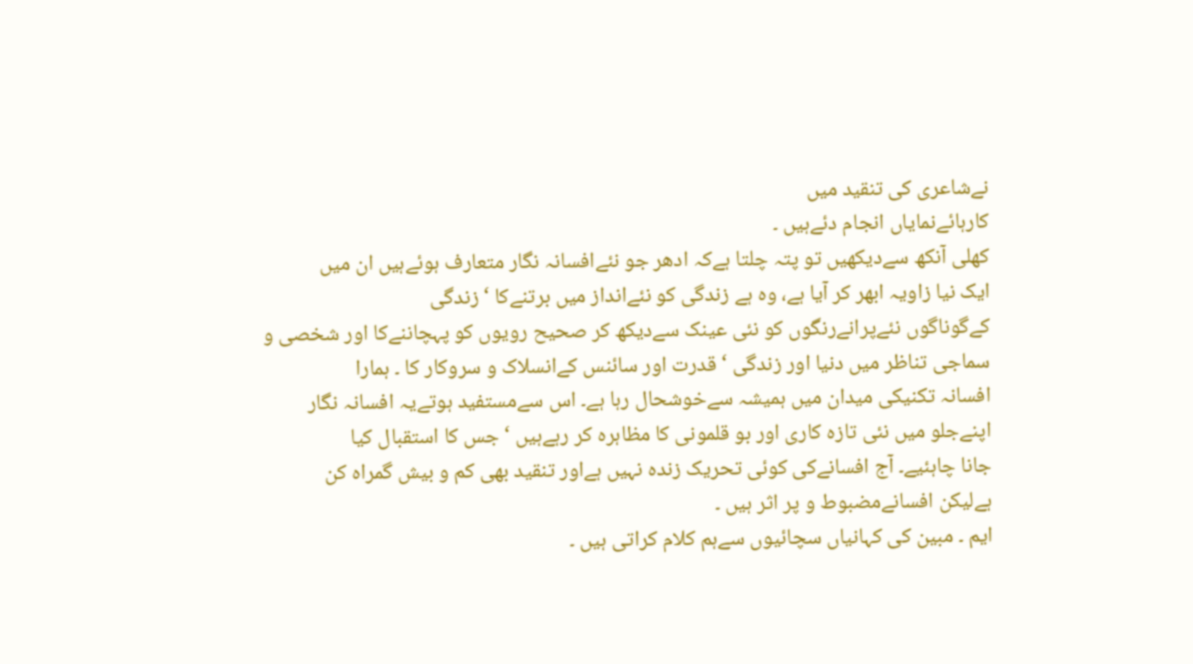نےشاعری کی تنقید میں
کارہائےنمایاں انجام دئےہیں ۔
کھلی آنکھ سےدیکھیں تو پتہ چلتا ہےکہ ادھر جو نئےافسانہ نگار متعارف ہوئےہیں ان میں
ایک نیا زاویہ ابھر کر آیا ہے، وہ ہے زندگی کو نئےانداز میں برتنےکا ‘ زندگی
کےگوناگوں نئےپرانےرنگوں کو نئی عینک سےدیکھ کر صحیح رویوں کو پہچاننےکا اور شخصی و
سماجی تناظر میں دنیا اور زندگی ‘ قدرت اور سائنس کےانسلاک و سروکار کا ۔ ہمارا
افسانہ تکنیکی میدان میں ہمیشہ سےخوشحال رہا ہے۔ اس سےمستفید ہوتےیہ افسانہ نگار
اپنےجلو میں نئی تازہ کاری اور بو قلمونی کا مظاہرہ کر رہےہیں ‘ جس کا استقبال کیا
جانا چاہئیے۔ آج افسانےکی کوئی تحریک زندہ نہیں ہےاور تنقید بھی کم و بیش گمراہ کن
ہےلیکن افسانےمضبوط و پر اثر ہیں ۔
ایم ۔ مبین کی کہانیاں سچائیوں سےہم کلام کراتی ہیں ۔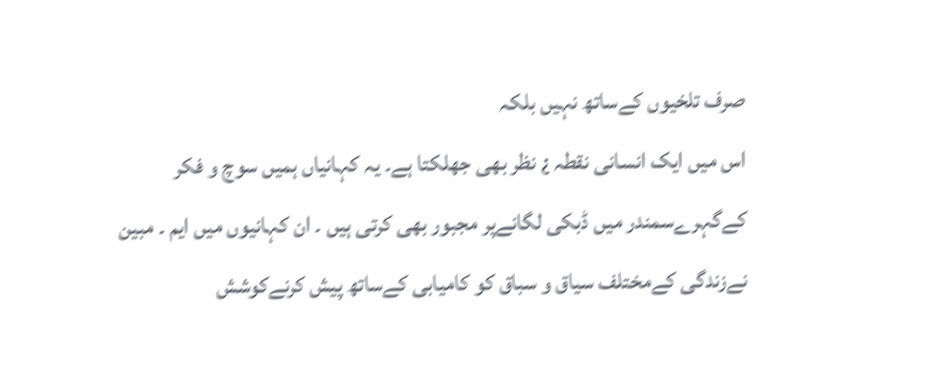صرف تلخیوں کےساتھ نہیں بلکہ
اس میں ایک انسانی نقطہ ¿ نظر بھی جھلکتا ہے۔ یہ کہانیاں ہمیں سوچ و فکر
کےگہرےسمندر میں ڈبکی لگانےپر مجبور بھی کرتی ہیں ۔ ان کہانیوں میں ایم ۔ مبین
نےزندگی کےمختلف سیاق و سباق کو کامیابی کےساتھ پیش کرنےکوشش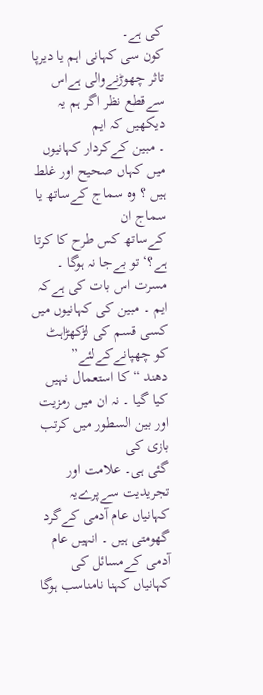کی ہے۔
کون سی کہانی اہم یا دیرپا تاثر چھوڑنےوالی ہےاس سےقطع نظر اگر ہم یہ دیکھیں کہ ایم
۔ مبین کےکردار کہانیوں میں کہاں صحیح اور غلط ہیں ؟ وہ سماج کےساتھ یا سماج ان
کےساتھ کس طرح کا کرتا ہے؟‘ تو بےجا نہ ہوگا ۔
مسرت اس بات کی ہےکہ ایم ۔ مبین کی کہانیوں میں کسی قسم کی لڑکھڑاہٹ کو چھپانےکےلئے”
دھند “ کا استعمال نہیں کیا گیا ۔ نہ ان میں رمزیت اور بین السطور میں کرتب بازی کی
گئی ہی۔ علامت اور تجریدیت سےپرےیہ کہانیاں عام آدمی کےگرد گھومتی ہیں ۔ انہیں عام
آدمی کےمسائل کی کہانیاں کہنا نامناسب ہوگا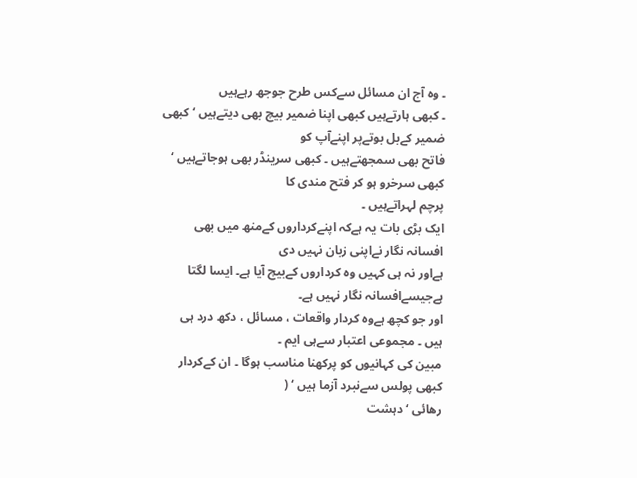۔ وہ آج ان مسائل سےکس طرح جوجھ رہےہیں
۔ کبھی ہارتےہیں کبھی اپنا ضمیر بیچ بھی دیتےہیں ‘ کبھی ضمیر کےبل بوتےپر اپنےآپ کو
فاتح بھی سمجھتےہیں ۔ کبھی سرینڈر بھی ہوجاتےہیں ‘ کبھی سرخرو ہو کر فتح مندی کا
پرچم لہراتےہیں ۔
ایک بڑی بات یہ ہےکہ اپنےکرداروں کےمنھ میں بھی افسانہ نگار نےاپنی زبان نہیں دی
ہےاور نہ ہی کہیں وہ کرداروں کےبیچ آیا ہے۔ ایسا لگتا ہےجیسےافسانہ نگار نہیں ہے۔
اور جو کچھ ہےوہ کردار واقعات ، مسائل ، دکھ درد ہی ہیں ۔ مجموعی اعتبار سےہی ایم ۔
مبین کی کہانیوں کو پرکھنا مناسب ہوگا ۔ ان کےکردار کبھی پولس سےنبرد آزما ہیں ‘ (
رھائی ‘ دہشت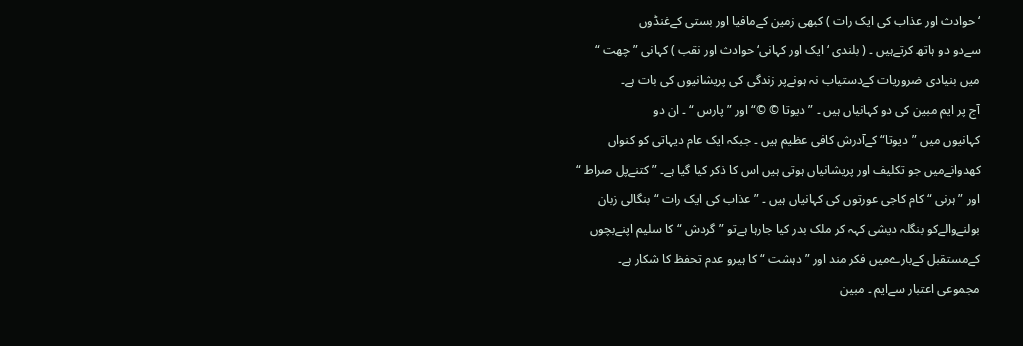‘ حوادث اور عذاب کی ایک رات ) کبھی زمین کےمافیا اور بستی کےغنڈوں
سےدو دو ہاتھ کرتےہیں ۔ ( بلندی ‘ ایک اور کہانی‘ حوادث اور نقب ) کہانی ” چھت “
میں بنیادی ضروریات کےدستیاب نہ ہونےپر زندگی کی پریشانیوں کی بات ہے۔
آج پر ایم مبین کی دو کہانیاں ہیں ۔ ” دیوتا © ©“ اور ” پارس “ ۔ ان دو
کہانیوں میں ”دیوتا“ کےآدرش کافی عظیم ہیں ۔ جبکہ ایک عام دیہاتی کو کنواں
کھدوانےمیں جو تکلیف اور پریشانیاں ہوتی ہیں اس کا ذکر کیا گیا ہے۔ ” کتنےپل صراط “
اور ” ہرنی “ کام کاجی عورتوں کی کہانیاں ہیں ۔ ” عذاب کی ایک رات “ بنگالی زبان
بولنےوالےکو بنگلہ دیشی کہہ کر ملک بدر کیا جارہا ہےتو ”گردش “ کا سلیم اپنےبچوں
کےمستقبل کےبارےمیں فکر مند اور ” دہشت “ کا ہیرو عدم تحفظ کا شکار ہے۔
مجموعی اعتبار سےایم ۔ مبین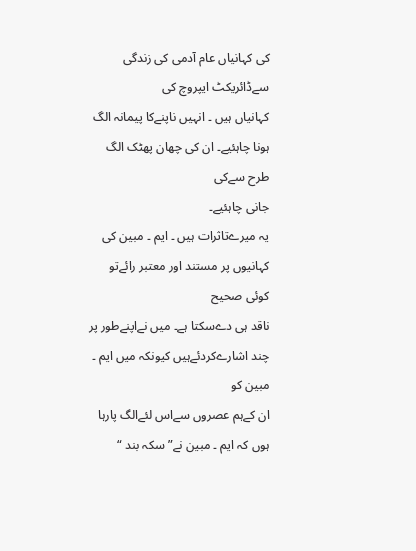کی کہانیاں عام آدمی کی زندگی سےڈائریکٹ ایپروچ کی
کہانیاں ہیں ۔ انہیں ناپنےکا پیمانہ الگ ہونا چاہئیے۔ ان کی چھان پھٹک الگ طرح سےکی
جانی چاہئیے۔
یہ میرےتاثرات ہیں ۔ ایم ۔ مبین کی کہانیوں پر مستند اور معتبر رائےتو کوئی صحیح
ناقد ہی دےسکتا ہے۔ میں نےاپنےطور پر چند اشارےکردئےہیں کیونکہ میں ایم ۔ مبین کو
ان کےہم عصروں سےاس لئےالگ پارہا ہوں کہ ایم ۔ مبین نے” سکہ بند “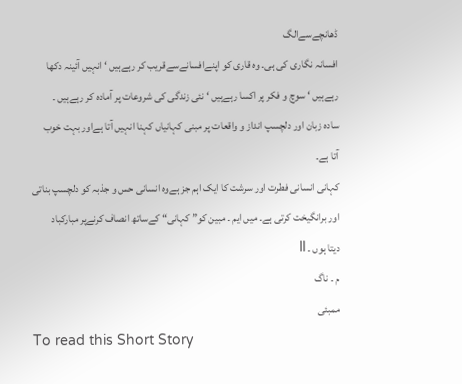ڈھانچےسےالگ
افسانہ نگاری کی ہی۔ وہ قاری کو اپنےافسانےسےقریب کر رہےہیں ‘ انہیں آئینہ دکھا
رہےہیں ‘ سوچ و فکر پر اکسا رہےہیں ‘ نئی زندگی کی شروعات پر آمادہ کر رہےہیں ۔
سادہ زبان اور دلچسپ انداز و واقعات پر مبنی کہانیاں کہنا انہیں آتا ہےاور بہت خوب
آتا ہے۔
کہانی انسانی فطرت اور سرشت کا ایک اہم جز ہےوہ انسانی حس و جذبہ کو دلچسپ بناتی
اور برانگیخت کرتی ہے۔ میں ایم ۔ مبین کو” کہانی“ کےساتھ انصاف کرنےپر مبارکباد
دیتا ہوں ۔ ll
م ۔ ناگ
ممبئی
To read this Short Story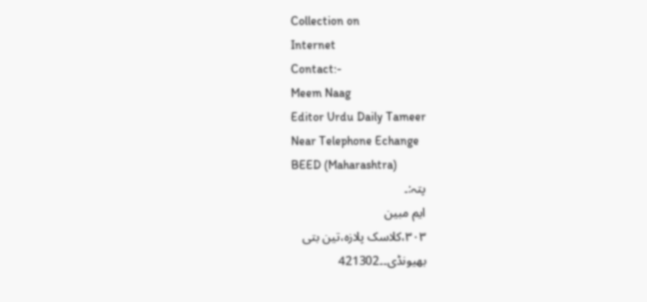Collection on
Internet
Contact:-
Meem Naag
Editor Urdu Daily Tameer
Near Telephone Echange
BEED (Maharashtra)
پتہ:۔
ایم مبین
٣٠٣،کلاسک پلازہ،تین بتی
بھیونڈی۔۔421302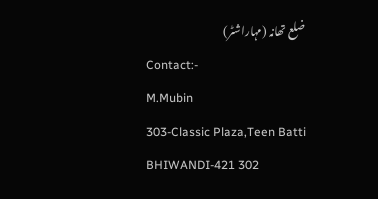ضلع تھانہ (مہاراشٹر)
Contact:-
M.Mubin
303-Classic Plaza,Teen Batti
BHIWANDI-421 302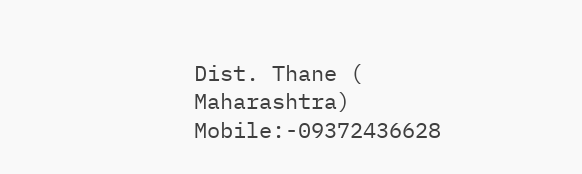Dist. Thane ( Maharashtra)
Mobile:-09372436628